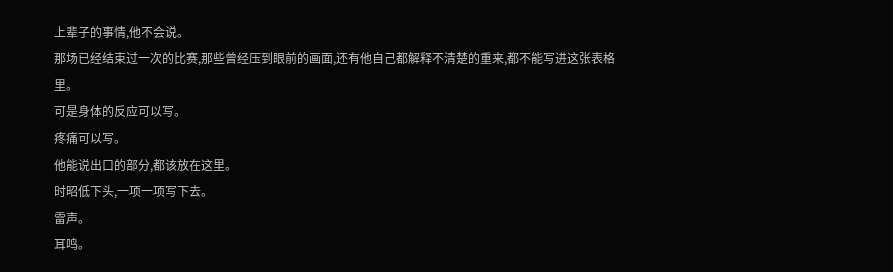上辈子的事情,他不会说。
那场已经结束过一次的比赛,那些曾经压到眼前的画面,还有他自己都解释不清楚的重来,都不能写进这张表格里。
可是身体的反应可以写。
疼痛可以写。
他能说出口的部分,都该放在这里。
时昭低下头,一项一项写下去。
雷声。
耳鸣。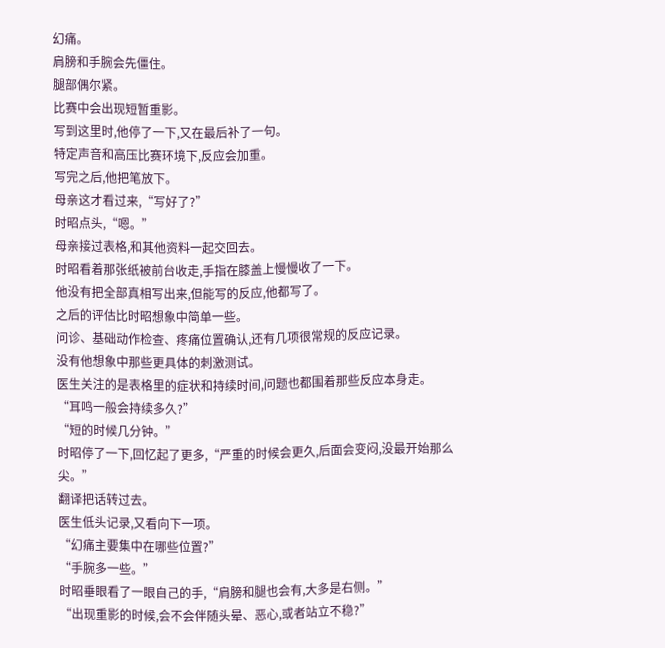幻痛。
肩膀和手腕会先僵住。
腿部偶尔紧。
比赛中会出现短暂重影。
写到这里时,他停了一下,又在最后补了一句。
特定声音和高压比赛环境下,反应会加重。
写完之后,他把笔放下。
母亲这才看过来,“写好了?”
时昭点头,“嗯。”
母亲接过表格,和其他资料一起交回去。
时昭看着那张纸被前台收走,手指在膝盖上慢慢收了一下。
他没有把全部真相写出来,但能写的反应,他都写了。
之后的评估比时昭想象中简单一些。
问诊、基础动作检查、疼痛位置确认,还有几项很常规的反应记录。
没有他想象中那些更具体的刺激测试。
医生关注的是表格里的症状和持续时间,问题也都围着那些反应本身走。
“耳鸣一般会持续多久?”
“短的时候几分钟。”
时昭停了一下,回忆起了更多,“严重的时候会更久,后面会变闷,没最开始那么尖。”
翻译把话转过去。
医生低头记录,又看向下一项。
“幻痛主要集中在哪些位置?”
“手腕多一些。”
时昭垂眼看了一眼自己的手,“肩膀和腿也会有,大多是右侧。”
“出现重影的时候,会不会伴随头晕、恶心,或者站立不稳?”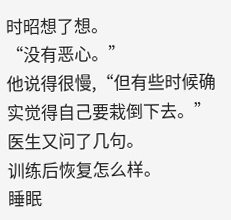时昭想了想。
“没有恶心。”
他说得很慢,“但有些时候确实觉得自己要栽倒下去。”
医生又问了几句。
训练后恢复怎么样。
睡眠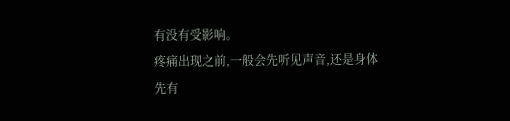有没有受影响。
疼痛出现之前,一般会先听见声音,还是身体先有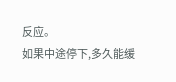反应。
如果中途停下,多久能缓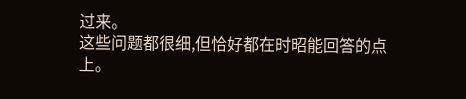过来。
这些问题都很细,但恰好都在时昭能回答的点上。